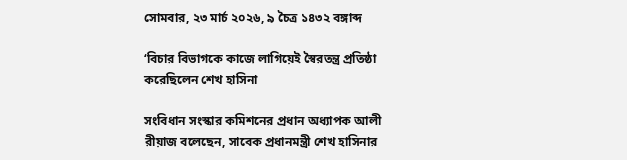সোমবার, ২৩ মার্চ ২০২৬, ৯ চৈত্র ১৪৩২ বঙ্গাব্দ

‘বিচার বিভাগকে কাজে লাগিয়েই স্বৈরতন্ত্র প্রতিষ্ঠা করেছিলেন শেখ হাসিনা

সংবিধান সংস্কার কমিশনের প্রধান অধ্যাপক আলী রীয়াজ বলেছেন, সাবেক প্রধানমন্ত্রী শেখ হাসিনার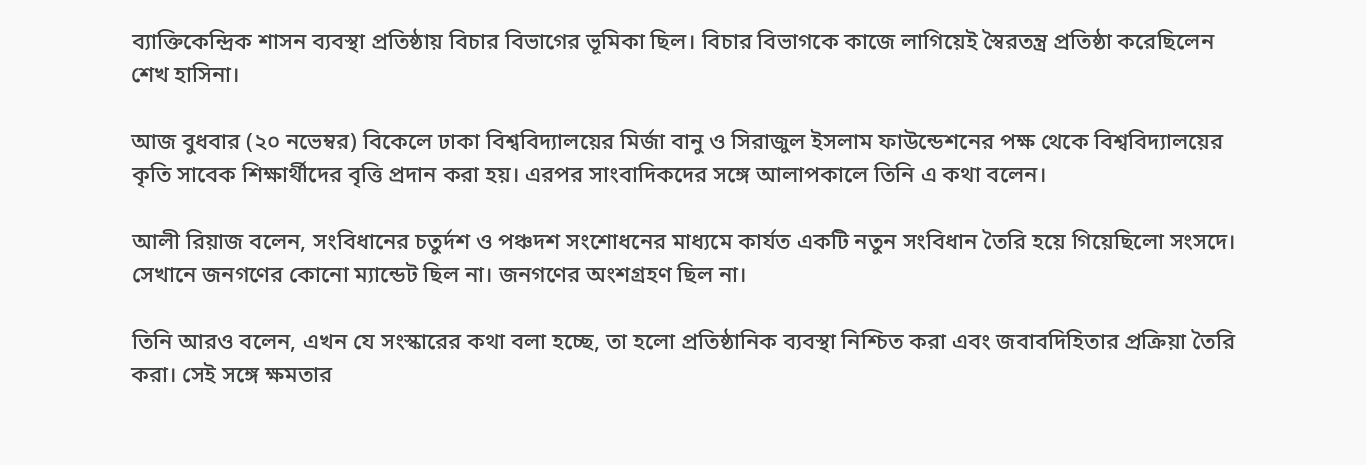ব্যাক্তিকেন্দ্রিক শাসন ব্যবস্থা প্রতিষ্ঠায় বিচার বিভাগের ভূমিকা ছিল। বিচার বিভাগকে কাজে লাগিয়েই স্বৈরতন্ত্র প্রতিষ্ঠা করেছিলেন শেখ হাসিনা।

আজ বুধবার (২০ নভেম্বর) বিকেলে ঢাকা বিশ্ববিদ্যালয়ের মির্জা বানু ও সিরাজুল ইসলাম ফাউন্ডেশনের পক্ষ থেকে বিশ্ববিদ্যালয়ের কৃতি সাবেক শিক্ষার্থীদের বৃত্তি প্রদান করা হয়। এরপর সাংবাদিকদের সঙ্গে আলাপকালে তিনি এ কথা বলেন।

আলী রিয়াজ বলেন, সংবিধানের চতুর্দশ ও পঞ্চদশ সংশোধনের মাধ্যমে কার্যত একটি নতুন সংবিধান তৈরি হয়ে গিয়েছিলো সংসদে। সেখানে জনগণের কোনো ম্যান্ডেট ছিল না। জনগণের অংশগ্রহণ ছিল না।

তিনি আরও বলেন, এখন যে সংস্কারের কথা বলা হচ্ছে, তা হলো প্রতিষ্ঠানিক ব্যবস্থা নিশ্চিত করা এবং জবাবদিহিতার প্রক্রিয়া তৈরি করা। সেই সঙ্গে ক্ষমতার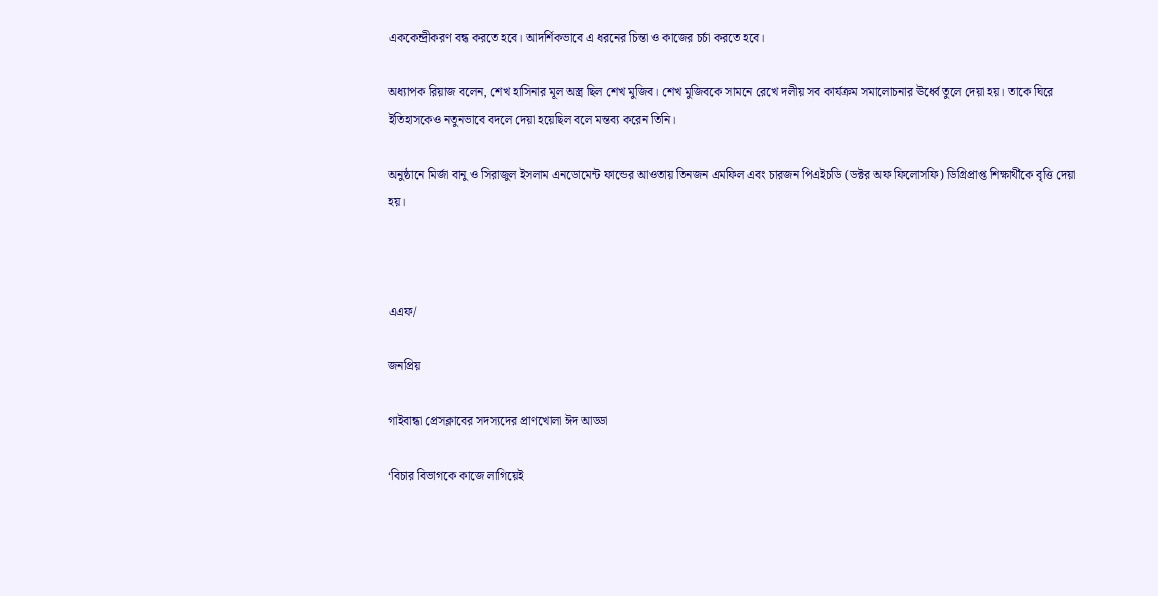এককেন্দ্রীকরণ বন্ধ করতে হবে। আদর্শিকভাবে এ ধরনের চিন্তা ও কাজের চর্চা করতে হবে।

অধ্যাপক রিয়াজ বলেন, শেখ হাসিনার মূল অস্ত্র ছিল শেখ মুজিব। শেখ মুজিবকে সামনে রেখে দলীয় সব কার্যক্রম সমালোচনার ঊর্ধ্বে তুলে দেয়া হয়। তাকে ঘিরে ইতিহাসকেও নতুনভাবে বদলে দেয়া হয়েছিল বলে মন্তব্য করেন তিনি।

অনুষ্ঠানে মির্জা বানু ও সিরাজুল ইসলাম এনডোমেন্ট ফান্ডের আওতায় তিনজন এমফিল এবং চারজন পিএইচডি (ডক্টর অফ ফিলোসফি) ডিগ্রিপ্রাপ্ত শিক্ষার্থীকে বৃত্তি দেয়া হয়।



এএফ/

জনপ্রিয়

গাইবান্ধা প্রেসক্লাবের সদস্যদের প্রাণখোলা ঈদ আড্ডা

‘বিচার বিভাগকে কাজে লাগিয়েই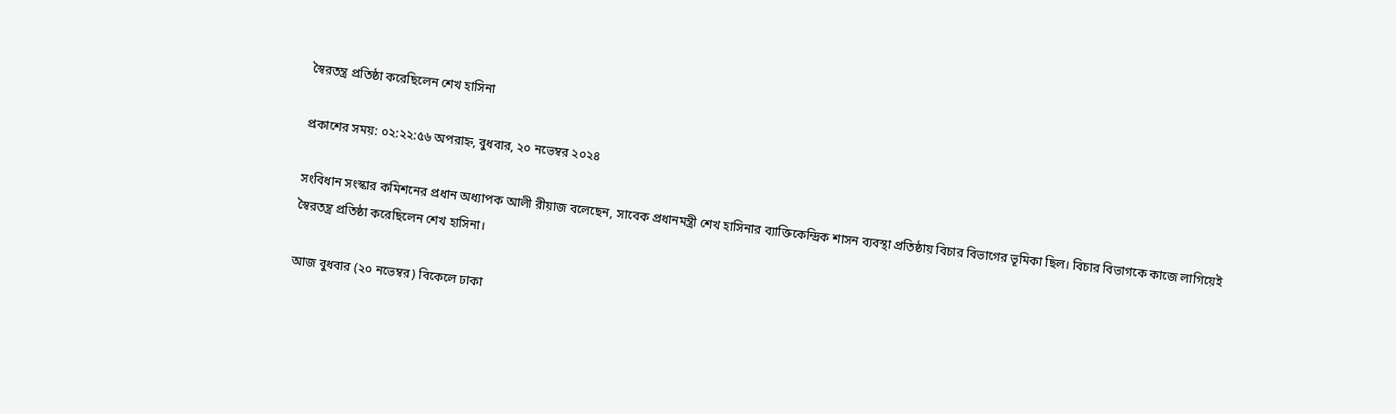স্বৈরতন্ত্র প্রতিষ্ঠা করেছিলেন শেখ হাসিনা

প্রকাশের সময়: ০২:২২:৫৬ অপরাহ্ন, বুধবার, ২০ নভেম্বর ২০২৪

সংবিধান সংস্কার কমিশনের প্রধান অধ্যাপক আলী রীয়াজ বলেছেন, সাবেক প্রধানমন্ত্রী শেখ হাসিনার ব্যাক্তিকেন্দ্রিক শাসন ব্যবস্থা প্রতিষ্ঠায় বিচার বিভাগের ভূমিকা ছিল। বিচার বিভাগকে কাজে লাগিয়েই স্বৈরতন্ত্র প্রতিষ্ঠা করেছিলেন শেখ হাসিনা।

আজ বুধবার (২০ নভেম্বর) বিকেলে ঢাকা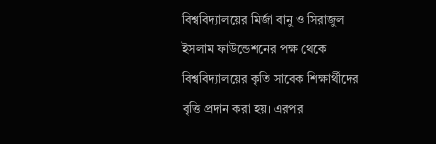বিশ্ববিদ্যালয়ের মির্জা বানু ও সিরাজুল ইসলাম ফাউন্ডেশনের পক্ষ থেকে বিশ্ববিদ্যালয়ের কৃতি সাবেক শিক্ষার্থীদের বৃত্তি প্রদান করা হয়। এরপর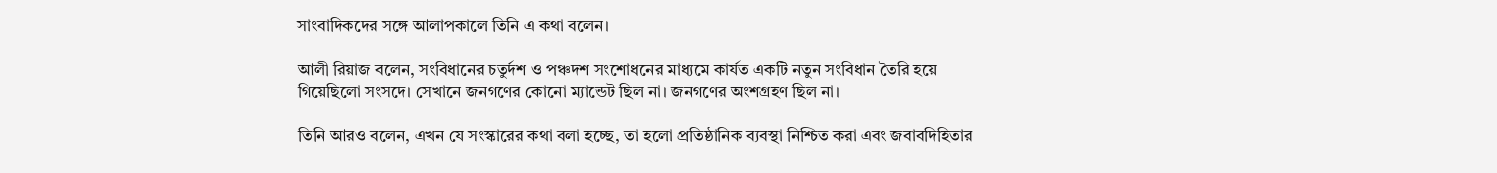সাংবাদিকদের সঙ্গে আলাপকালে তিনি এ কথা বলেন।

আলী রিয়াজ বলেন, সংবিধানের চতুর্দশ ও পঞ্চদশ সংশোধনের মাধ্যমে কার্যত একটি নতুন সংবিধান তৈরি হয়ে গিয়েছিলো সংসদে। সেখানে জনগণের কোনো ম্যান্ডেট ছিল না। জনগণের অংশগ্রহণ ছিল না।

তিনি আরও বলেন, এখন যে সংস্কারের কথা বলা হচ্ছে, তা হলো প্রতিষ্ঠানিক ব্যবস্থা নিশ্চিত করা এবং জবাবদিহিতার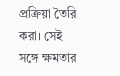প্রক্রিয়া তৈরি করা। সেই সঙ্গে ক্ষমতার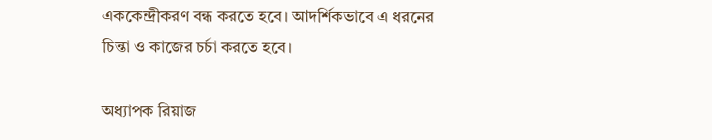এককেন্দ্রীকরণ বন্ধ করতে হবে। আদর্শিকভাবে এ ধরনের চিন্তা ও কাজের চর্চা করতে হবে।

অধ্যাপক রিয়াজ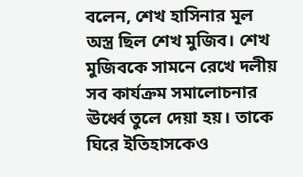বলেন, শেখ হাসিনার মূল অস্ত্র ছিল শেখ মুজিব। শেখ মুজিবকে সামনে রেখে দলীয় সব কার্যক্রম সমালোচনার ঊর্ধ্বে তুলে দেয়া হয়। তাকে ঘিরে ইতিহাসকেও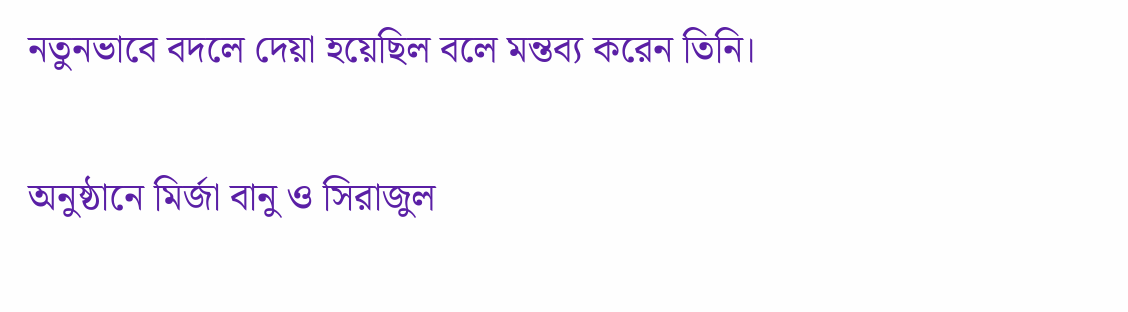নতুনভাবে বদলে দেয়া হয়েছিল বলে মন্তব্য করেন তিনি।

অনুষ্ঠানে মির্জা বানু ও সিরাজুল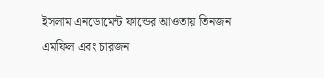ইসলাম এনডোমেন্ট ফান্ডের আওতায় তিনজন এমফিল এবং চারজন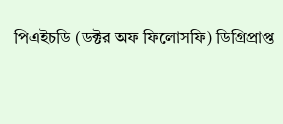পিএইচডি (ডক্টর অফ ফিলোসফি) ডিগ্রিপ্রাপ্ত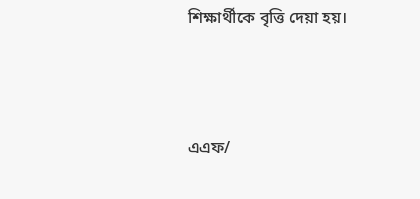শিক্ষার্থীকে বৃত্তি দেয়া হয়।



এএফ/